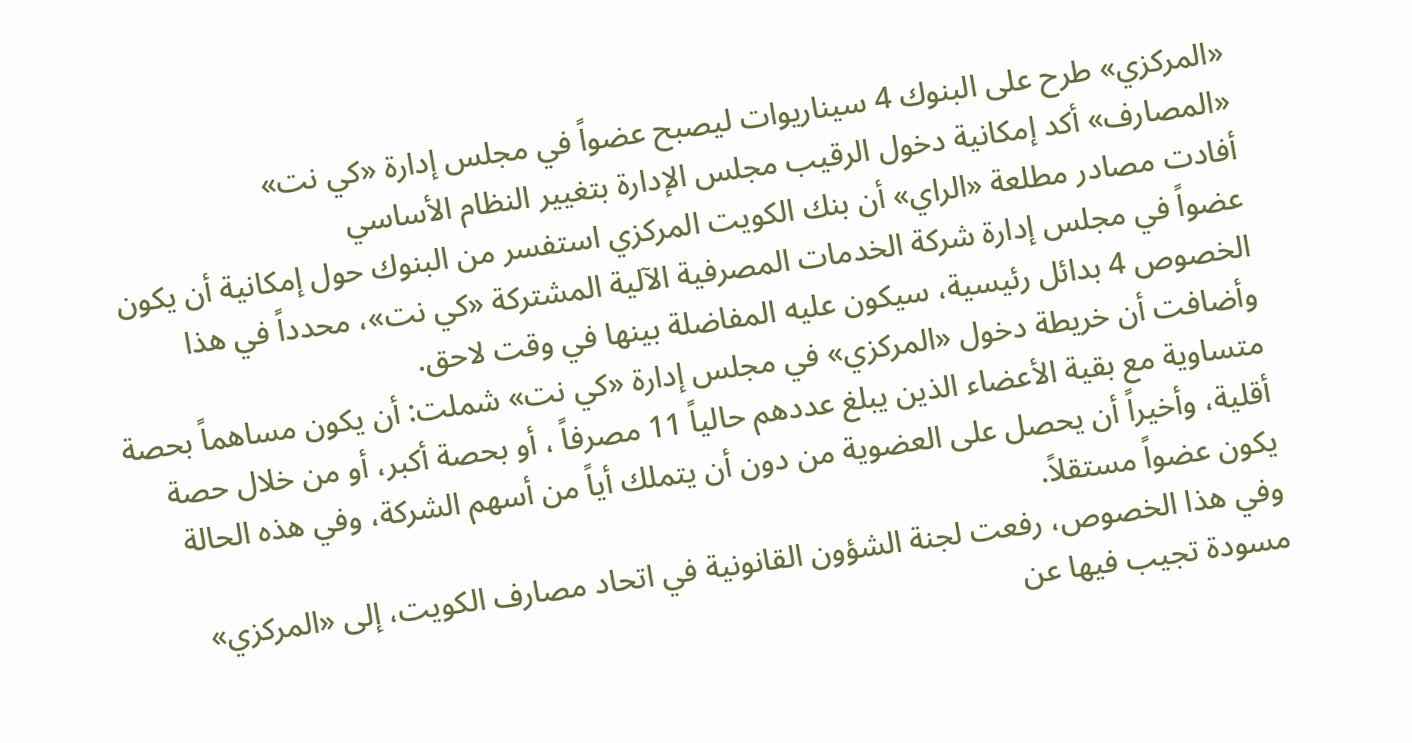«المركزي» طرح على البنوك 4 سيناريوات ليصبح عضواً في مجلس إدارة «كي نت»
«المصارف» أكد إمكانية دخول الرقيب مجلس الإدارة بتغيير النظام الأساسي
أفادت مصادر مطلعة «الراي» أن بنك الكويت المركزي استفسر من البنوك حول إمكانية أن يكون عضواً في مجلس إدارة شركة الخدمات المصرفية الآلية المشتركة «كي نت»، محدداً في هذا الخصوص 4 بدائل رئيسية، سيكون عليه المفاضلة بينها في وقت لاحق.
وأضافت أن خريطة دخول «المركزي» في مجلس إدارة «كي نت» شملت: أن يكون مساهماً بحصة متساوية مع بقية الأعضاء الذين يبلغ عددهم حالياً 11 مصرفاً ، أو بحصة أكبر، أو من خلال حصة أقلية، وأخيراً أن يحصل على العضوية من دون أن يتملك أياً من أسهم الشركة، وفي هذه الحالة يكون عضواً مستقلاً.
وفي هذا الخصوص، رفعت لجنة الشؤون القانونية في اتحاد مصارف الكويت، إلى «المركزي» مسودة تجيب فيها عن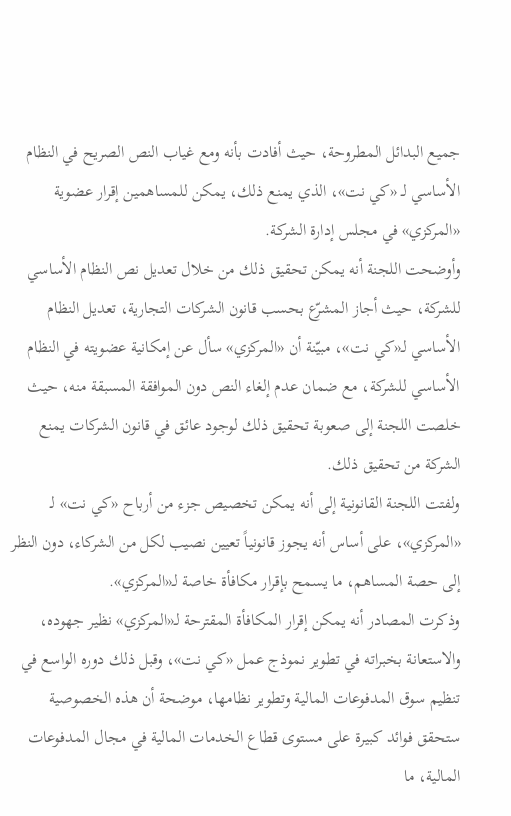جميع البدائل المطروحة، حيث أفادت بأنه ومع غياب النص الصريح في النظام الأساسي لـ «كي نت»، الذي يمنع ذلك، يمكن للمساهمين إقرار عضوية «المركزي» في مجلس إدارة الشركة.
وأوضحت اللجنة أنه يمكن تحقيق ذلك من خلال تعديل نص النظام الأساسي للشركة، حيث أجاز المشرّع بحسب قانون الشركات التجارية، تعديل النظام الأساسي لـ«كي نت»، مبيّنة أن «المركزي» سأل عن إمكانية عضويته في النظام الأساسي للشركة، مع ضمان عدم إلغاء النص دون الموافقة المسبقة منه، حيث خلصت اللجنة إلى صعوبة تحقيق ذلك لوجود عائق في قانون الشركات يمنع الشركة من تحقيق ذلك.
ولفتت اللجنة القانونية إلى أنه يمكن تخصيص جزء من أرباح «كي نت» لـ «المركزي»، على أساس أنه يجوز قانونياً تعيين نصيب لكل من الشركاء، دون النظر إلى حصة المساهم، ما يسمح بإقرار مكافأة خاصة لـ«المركزي».
وذكرت المصادر أنه يمكن إقرار المكافأة المقترحة لـ«المركزي» نظير جهوده، والاستعانة بخبراته في تطوير نموذج عمل «كي نت»، وقبل ذلك دوره الواسع في تنظيم سوق المدفوعات المالية وتطوير نظامها، موضحة أن هذه الخصوصية ستحقق فوائد كبيرة على مستوى قطاع الخدمات المالية في مجال المدفوعات المالية، ما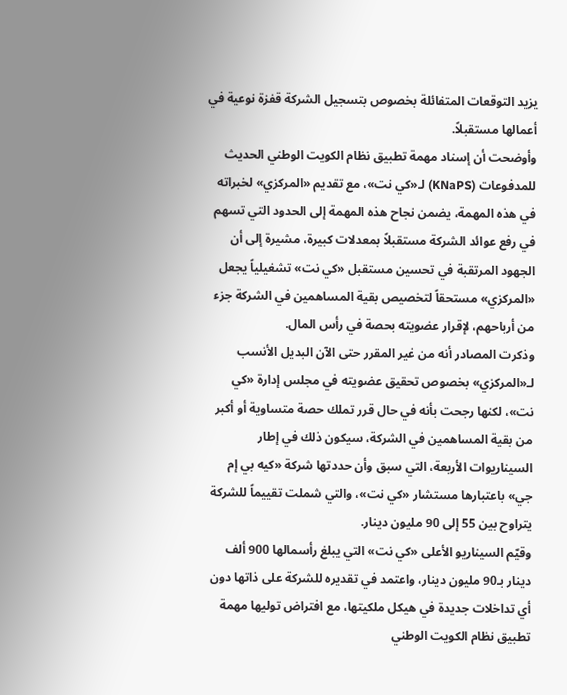يزيد التوقعات المتفائلة بخصوص بتسجيل الشركة قفزة نوعية في أعمالها مستقبلاً.
وأوضحت أن إسناد مهمة تطبيق نظام الكويت الوطني الحديث للمدفوعات (KNaPS) لـ«كي نت»، مع تقديم «المركزي» لخبراته في هذه المهمة، يضمن نجاح هذه المهمة إلى الحدود التي تسهم في رفع عوائد الشركة مستقبلاً بمعدلات كبيرة، مشيرة إلى أن الجهود المرتقبة في تحسين مستقبل «كي نت» تشغيلياً يجعل «المركزي» مستحقاً لتخصيص بقية المساهمين في الشركة جزء من أرباحهم، لإقرار عضويته بحصة في رأس المال.
وذكرت المصادر أنه من غير المقرر حتى الآن البديل الأنسب لـ«المركزي» بخصوص تحقيق عضويته في مجلس إدارة «كي نت»، لكنها رجحت بأنه في حال قرر تملك حصة متساوية أو أكبر من بقية المساهمين في الشركة، سيكون ذلك في إطار السيناريوات الأربعة، التي سبق وأن حددتها شركة «كيه بي إم جي» باعتبارها مستشار «كي نت»، والتي شملت تقييماً للشركة يتراوح بين 55 إلى 90 مليون دينار.
وقيّم السيناريو الأعلى «كي نت» التي يبلغ رأسمالها 900 ألف دينار بـ90 مليون دينار، واعتمد في تقديره للشركة على ذاتها دون أي تداخلات جديدة في هيكل ملكيتها، مع افتراض توليها مهمة تطبيق نظام الكويت الوطني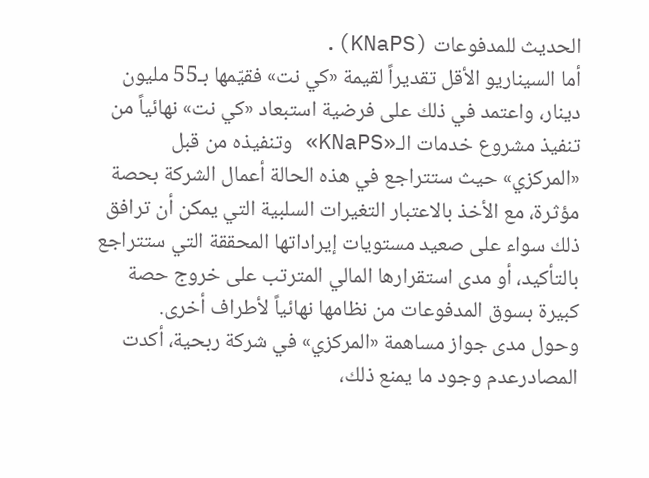الحديث للمدفوعات (KNaPS).
أما السيناريو الأقل تقديراً لقيمة «كي نت» فقيّمها بـ55 مليون دينار، واعتمد في ذلك على فرضية استبعاد «كي نت» نهائياً من تنفيذ مشروع خدمات الـ«KNaPS» وتنفيذه من قبل «المركزي» حيث ستتراجع في هذه الحالة أعمال الشركة بحصة مؤثرة، مع الأخذ بالاعتبار التغيرات السلبية التي يمكن أن ترافق ذلك سواء على صعيد مستويات إيراداتها المحققة التي ستتراجع بالتأكيد، أو مدى استقرارها المالي المترتب على خروج حصة كبيرة بسوق المدفوعات من نظامها نهائياً لأطراف أخرى.
وحول مدى جواز مساهمة «المركزي» في شركة ربحية، أكدت المصادرعدم وجود ما يمنع ذلك،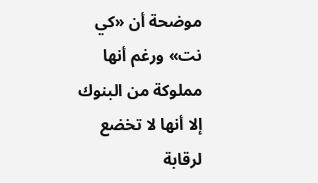موضحة أن «كي نت» ورغم أنها مملوكة من البنوك إلا أنها لا تخضع لرقابة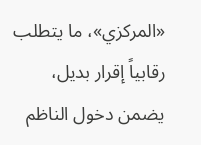«المركزي»، ما يتطلب رقابياً إقرار بديل، يضمن دخول الناظم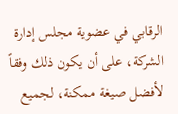الرقابي في عضوية مجلس إدارة الشركة، على أن يكون ذلك وفقاً لأفضل صيغة ممكنة، لجميع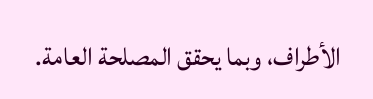الأطراف، وبما يحقق المصلحة العامة.